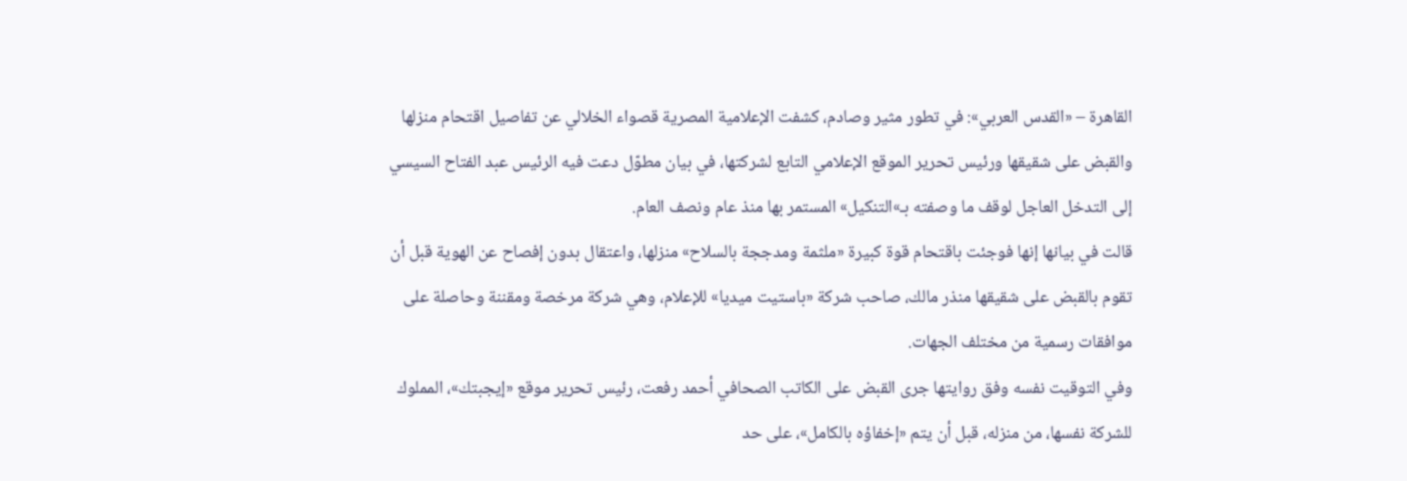القاهرة – «القدس العربي»: في تطور مثير وصادم، كشفت الإعلامية المصرية قصواء الخلالي عن تفاصيل اقتحام منزلها والقبض على شقيقها ورئيس تحرير الموقع الإعلامي التابع لشركتها، في بيان مطوّل دعت فيه الرئيس عبد الفتاح السيسي إلى التدخل العاجل لوقف ما وصفته بـ»التنكيل» المستمر بها منذ عام ونصف العام.
قالت في بيانها إنها فوجئت باقتحام قوة كبيرة «ملثمة ومدججة بالسلاح» منزلها، واعتقال بدون إفصاح عن الهوية قبل أن تقوم بالقبض على شقيقها منذر مالك، صاحب شركة «باستيت ميديا» للإعلام، وهي شركة مرخصة ومقننة وحاصلة على موافقات رسمية من مختلف الجهات.
وفي التوقيت نفسه وفق روايتها جرى القبض على الكاتب الصحافي أحمد رفعت، رئيس تحرير موقع «إيجبتك»، المملوك للشركة نفسها، من منزله، قبل أن يتم «إخفاؤه بالكامل»، على حد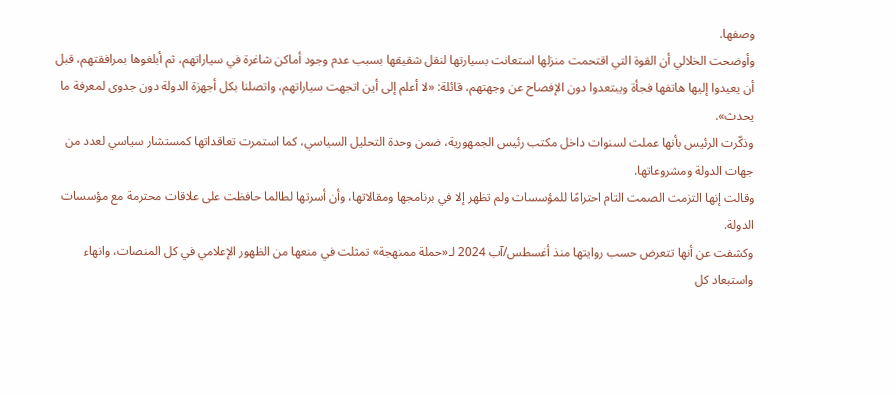وصفها.
وأوضحت الخلالي أن القوة التي اقتحمت منزلها استعانت بسيارتها لنقل شقيقها بسبب عدم وجود أماكن شاغرة في سياراتهم، ثم أبلغوها بمرافقتهم، قبل أن يعيدوا إليها هاتفها فجأة ويبتعدوا دون الإفصاح عن وجهتهم، قائلة: «لا أعلم إلى أين اتجهت سياراتهم، واتصلنا بكل أجهزة الدولة دون جدوى لمعرفة ما يحدث».
وذكّرت الرئيس بأنها عملت لسنوات داخل مكتب رئيس الجمهورية، ضمن وحدة التحليل السياسي، كما استمرت تعاقداتها كمستشار سياسي لعدد من جهات الدولة ومشروعاتها.
وقالت إنها التزمت الصمت التام احترامًا للمؤسسات ولم تظهر إلا في برنامجها ومقالاتها، وأن أسرتها لطالما حافظت على علاقات محترمة مع مؤسسات الدولة.
وكشفت عن أنها تتعرض حسب روايتها منذ أغسطس/آب 2024 لـ«حملة ممنهجة» تمثلت في منعها من الظهور الإعلامي في كل المنصات، وانهاء واستبعاد كل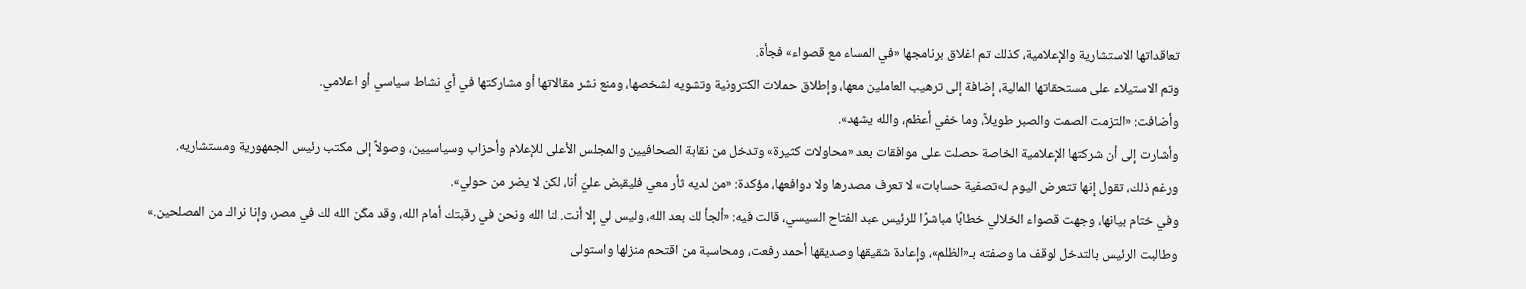تعاقداتها الاستشارية والإعلامية، كذلك تم اغلاق برنامجها «في المساء مع قصواء» فجأة.
وتم الاستيلاء على مستحقاتها المالية، إضافة إلى ترهيب العاملين معها، وإطلاق حملات الكترونية وتشويه لشخصها، ومنع نشر مقالاتها أو مشاركتها في أي نشاط سياسي أو اعلامي.
وأضافت: «التزمت الصمت والصبر طويلاً، وما خفي أعظم، والله يشهد».
وأشارت إلى أن شركتها الإعلامية الخاصة حصلت على موافقات بعد «محاولات كثيرة» وتدخل من نقابة الصحافيين والمجلس الأعلى للإعلام وأحزاب وسياسيين، وصولاً إلى مكتب رئيس الجمهورية ومستشاريه.
ورغم ذلك، تقول إنها تتعرض اليوم لـ»تصفية حسابات» لا تعرف مصدرها ولا دوافعها، مؤكدة: «من لديه ثأر معي فليقبض عليّ أنا، لكن لا يضر من حولي».
وفي ختام بيانها، وجهت قصواء الخلالي خطابًا مباشرًا للرئيس عبد الفتاح السيسي، قالت فيه: «ألجأ لك بعد الله، وليس لي إلا أنت. لنا الله ونحن في رقبتك أمام الله، وقد مكّن الله لك في مصر، وإنا نراك من المصلحين.»
وطالبت الرئيس بالتدخل لوقف ما وصفته بـ«الظلم»، وإعادة شقيقها وصديقها أحمد رفعت، ومحاسبة من اقتحم منزلها واستولى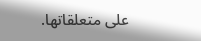على متعلقاتها.